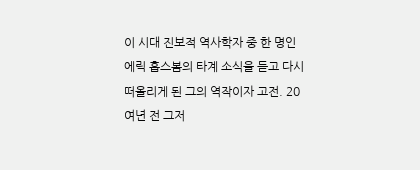이 시대 진보적 역사학자 중 한 명인 에릭 홉스봄의 타계 소식을 듣고 다시 떠올리게 된 그의 역작이자 고전. 20여년 전 그저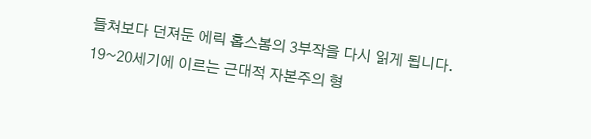들쳐보다 던져둔 에릭 홉스봄의 3부작을 다시 읽게 됩니다.
19~20세기에 이르는 근대적 자본주의 형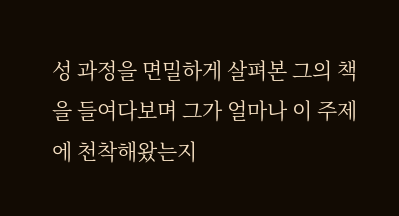성 과정을 면밀하게 살펴본 그의 책을 들여다보며 그가 얼마나 이 주제에 천착해왔는지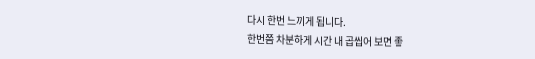다시 한번 느끼게 됩니다.
한번쯤 차분하게 시간 내 곱씹어 보면 좋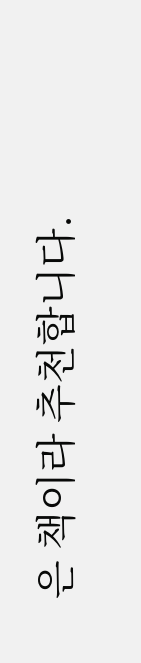은 책이라 추천합니다.